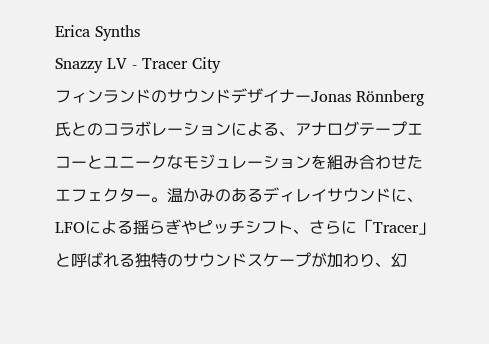Erica Synths
Snazzy LV - Tracer City
フィンランドのサウンドデザイナーJonas Rönnberg氏とのコラボレーションによる、アナログテープエコーとユニークなモジュレーションを組み合わせたエフェクター。温かみのあるディレイサウンドに、LFOによる揺らぎやピッチシフト、さらに「Tracer」と呼ばれる独特のサウンドスケープが加わり、幻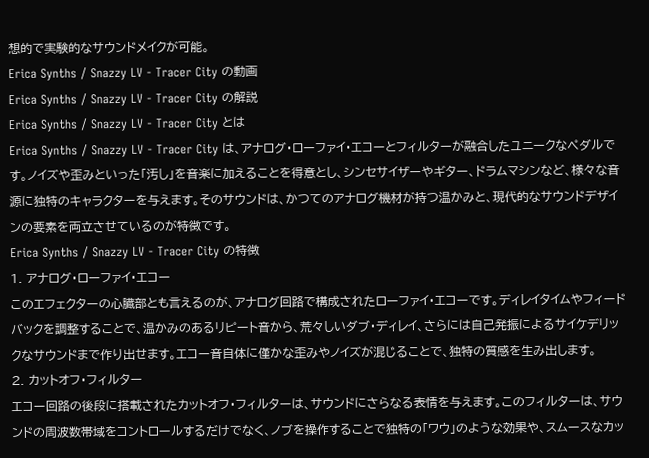想的で実験的なサウンドメイクが可能。
Erica Synths / Snazzy LV - Tracer City の動画
Erica Synths / Snazzy LV - Tracer City の解説
Erica Synths / Snazzy LV - Tracer City とは
Erica Synths / Snazzy LV - Tracer City は、アナログ・ローファイ・エコーとフィルターが融合したユニークなペダルです。ノイズや歪みといった「汚し」を音楽に加えることを得意とし、シンセサイザーやギター、ドラムマシンなど、様々な音源に独特のキャラクターを与えます。そのサウンドは、かつてのアナログ機材が持つ温かみと、現代的なサウンドデザインの要素を両立させているのが特徴です。
Erica Synths / Snazzy LV - Tracer City の特徴
1. アナログ・ローファイ・エコー
このエフェクターの心臓部とも言えるのが、アナログ回路で構成されたローファイ・エコーです。ディレイタイムやフィードバックを調整することで、温かみのあるリピート音から、荒々しいダブ・ディレイ、さらには自己発振によるサイケデリックなサウンドまで作り出せます。エコー音自体に僅かな歪みやノイズが混じることで、独特の質感を生み出します。
2. カットオフ・フィルター
エコー回路の後段に搭載されたカットオフ・フィルターは、サウンドにさらなる表情を与えます。このフィルターは、サウンドの周波数帯域をコントロールするだけでなく、ノブを操作することで独特の「ワウ」のような効果や、スムースなカッ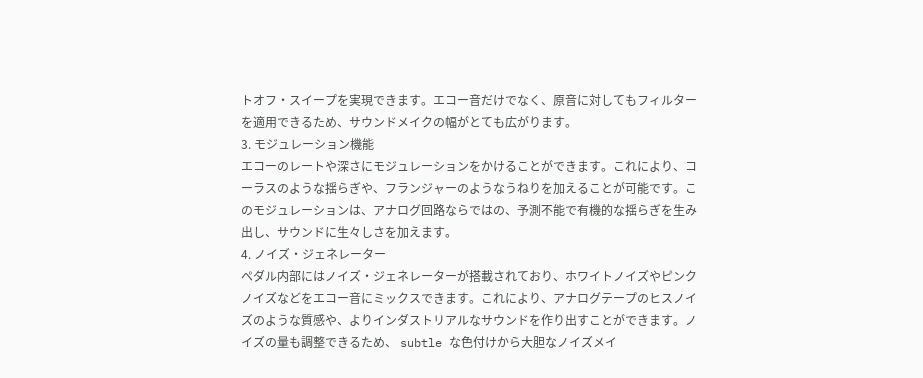トオフ・スイープを実現できます。エコー音だけでなく、原音に対してもフィルターを適用できるため、サウンドメイクの幅がとても広がります。
3. モジュレーション機能
エコーのレートや深さにモジュレーションをかけることができます。これにより、コーラスのような揺らぎや、フランジャーのようなうねりを加えることが可能です。このモジュレーションは、アナログ回路ならではの、予測不能で有機的な揺らぎを生み出し、サウンドに生々しさを加えます。
4. ノイズ・ジェネレーター
ペダル内部にはノイズ・ジェネレーターが搭載されており、ホワイトノイズやピンクノイズなどをエコー音にミックスできます。これにより、アナログテープのヒスノイズのような質感や、よりインダストリアルなサウンドを作り出すことができます。ノイズの量も調整できるため、 subtle な色付けから大胆なノイズメイ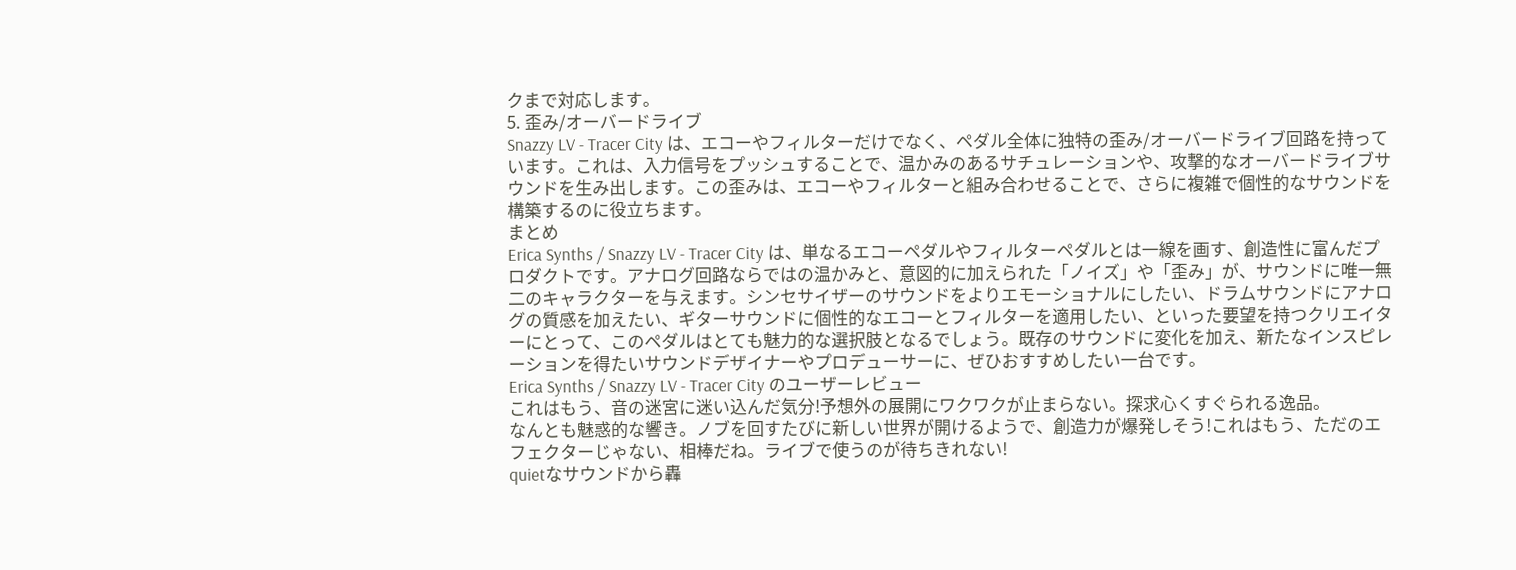クまで対応します。
5. 歪み/オーバードライブ
Snazzy LV - Tracer City は、エコーやフィルターだけでなく、ペダル全体に独特の歪み/オーバードライブ回路を持っています。これは、入力信号をプッシュすることで、温かみのあるサチュレーションや、攻撃的なオーバードライブサウンドを生み出します。この歪みは、エコーやフィルターと組み合わせることで、さらに複雑で個性的なサウンドを構築するのに役立ちます。
まとめ
Erica Synths / Snazzy LV - Tracer City は、単なるエコーペダルやフィルターペダルとは一線を画す、創造性に富んだプロダクトです。アナログ回路ならではの温かみと、意図的に加えられた「ノイズ」や「歪み」が、サウンドに唯一無二のキャラクターを与えます。シンセサイザーのサウンドをよりエモーショナルにしたい、ドラムサウンドにアナログの質感を加えたい、ギターサウンドに個性的なエコーとフィルターを適用したい、といった要望を持つクリエイターにとって、このペダルはとても魅力的な選択肢となるでしょう。既存のサウンドに変化を加え、新たなインスピレーションを得たいサウンドデザイナーやプロデューサーに、ぜひおすすめしたい一台です。
Erica Synths / Snazzy LV - Tracer City のユーザーレビュー
これはもう、音の迷宮に迷い込んだ気分!予想外の展開にワクワクが止まらない。探求心くすぐられる逸品。
なんとも魅惑的な響き。ノブを回すたびに新しい世界が開けるようで、創造力が爆発しそう!これはもう、ただのエフェクターじゃない、相棒だね。ライブで使うのが待ちきれない!
quietなサウンドから轟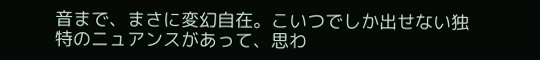音まで、まさに変幻自在。こいつでしか出せない独特のニュアンスがあって、思わ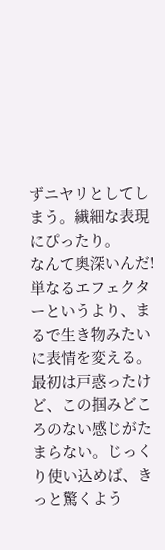ずニヤリとしてしまう。繊細な表現にぴったり。
なんて奥深いんだ!単なるエフェクターというより、まるで生き物みたいに表情を変える。最初は戸惑ったけど、この掴みどころのない感じがたまらない。じっくり使い込めば、きっと驚くよう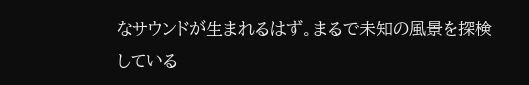なサウンドが生まれるはず。まるで未知の風景を探検している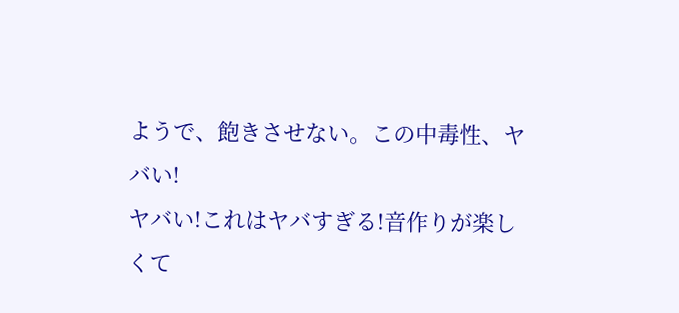ようで、飽きさせない。この中毒性、ヤバい!
ヤバい!これはヤバすぎる!音作りが楽しくて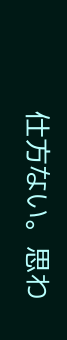仕方ない。思わ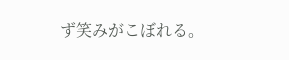ず笑みがこぼれる。